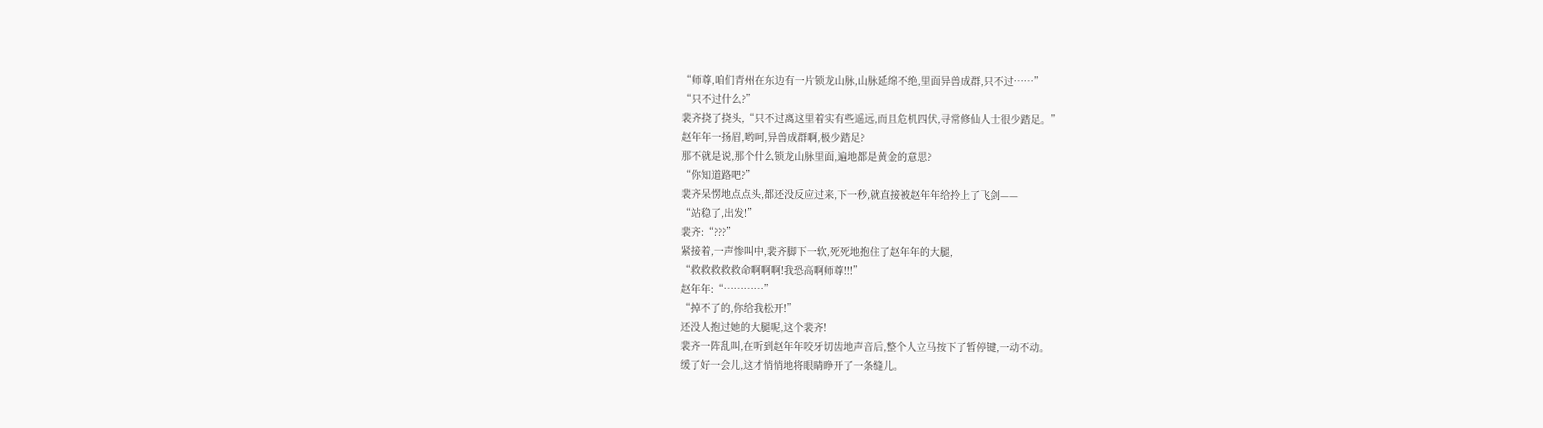“师尊,咱们青州在东边有一片锁龙山脉,山脉延绵不绝,里面异兽成群,只不过……”
“只不过什么?”
裴齐挠了挠头,“只不过离这里着实有些遥远,而且危机四伏,寻常修仙人士很少踏足。”
赵年年一扬眉,哟呵,异兽成群啊,极少踏足?
那不就是说,那个什么锁龙山脉里面,遍地都是黄金的意思?
“你知道路吧?”
裴齐呆愣地点点头,都还没反应过来,下一秒,就直接被赵年年给拎上了飞剑——
“站稳了,出发!”
裴齐:“???”
紧接着,一声惨叫中,裴齐脚下一软,死死地抱住了赵年年的大腿,
“救救救救救命啊啊啊!我恐高啊师尊!!!”
赵年年:“…………”
“掉不了的,你给我松开!”
还没人抱过她的大腿呢,这个裴齐!
裴齐一阵乱叫,在听到赵年年咬牙切齿地声音后,整个人立马按下了暂停键,一动不动。
缓了好一会儿,这才悄悄地将眼睛睁开了一条缝儿。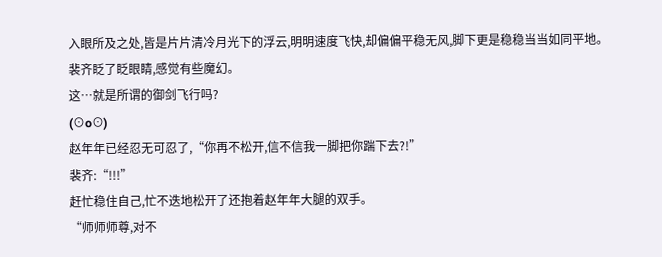入眼所及之处,皆是片片清冷月光下的浮云,明明速度飞快,却偏偏平稳无风,脚下更是稳稳当当如同平地。
裴齐眨了眨眼睛,感觉有些魔幻。
这…就是所谓的御剑飞行吗?
(⊙o⊙)
赵年年已经忍无可忍了,“你再不松开,信不信我一脚把你踹下去?!”
裴齐:“!!!”
赶忙稳住自己,忙不迭地松开了还抱着赵年年大腿的双手。
“师师师尊,对不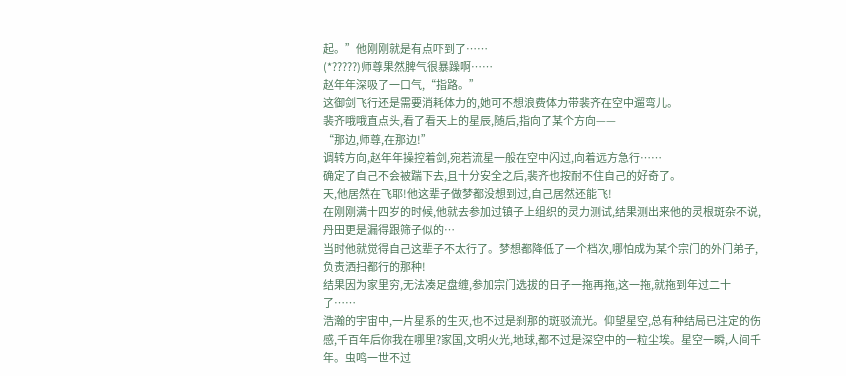起。”他刚刚就是有点吓到了……
(*?????)师尊果然脾气很暴躁啊……
赵年年深吸了一口气,“指路。”
这御剑飞行还是需要消耗体力的,她可不想浪费体力带裴齐在空中遛弯儿。
裴齐哦哦直点头,看了看天上的星辰,随后,指向了某个方向——
“那边,师尊,在那边!”
调转方向,赵年年操控着剑,宛若流星一般在空中闪过,向着远方急行……
确定了自己不会被踹下去,且十分安全之后,裴齐也按耐不住自己的好奇了。
天,他居然在飞耶!他这辈子做梦都没想到过,自己居然还能飞!
在刚刚满十四岁的时候,他就去参加过镇子上组织的灵力测试,结果测出来他的灵根斑杂不说,丹田更是漏得跟筛子似的…
当时他就觉得自己这辈子不太行了。梦想都降低了一个档次,哪怕成为某个宗门的外门弟子,负责洒扫都行的那种!
结果因为家里穷,无法凑足盘缠,参加宗门选拔的日子一拖再拖,这一拖,就拖到年过二十了……
浩瀚的宇宙中,一片星系的生灭,也不过是刹那的斑驳流光。仰望星空,总有种结局已注定的伤感,千百年后你我在哪里?家国,文明火光,地球,都不过是深空中的一粒尘埃。星空一瞬,人间千年。虫鸣一世不过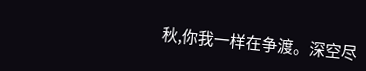秋,你我一样在争渡。深空尽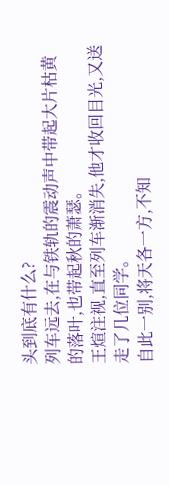头到底有什么?
列车远去,在与铁轨的震动声中带起大片枯黄的落叶,也带起秋的萧瑟。
王煊注视,直至列车渐消失,他才收回目光,又送走了几位同学。
自此一别,将天各一方,不知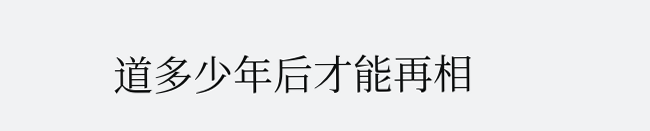道多少年后才能再相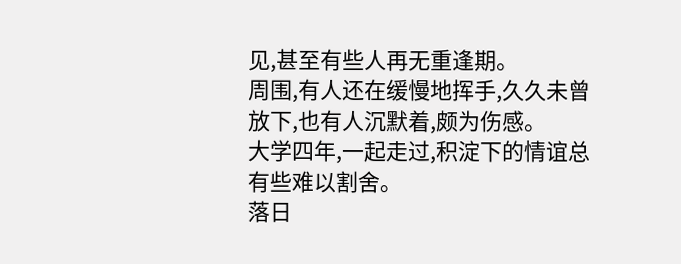见,甚至有些人再无重逢期。
周围,有人还在缓慢地挥手,久久未曾放下,也有人沉默着,颇为伤感。
大学四年,一起走过,积淀下的情谊总有些难以割舍。
落日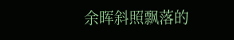余晖斜照飘落的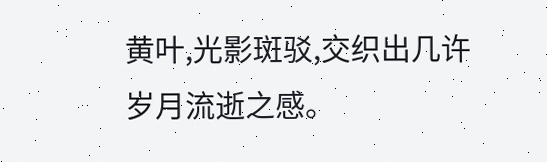黄叶,光影斑驳,交织出几许岁月流逝之感。